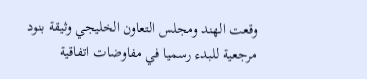وقعت الهند ومجلس التعاون الخليجي وثيقة بنود مرجعية للبدء رسميا في مفاوضات اتفاقية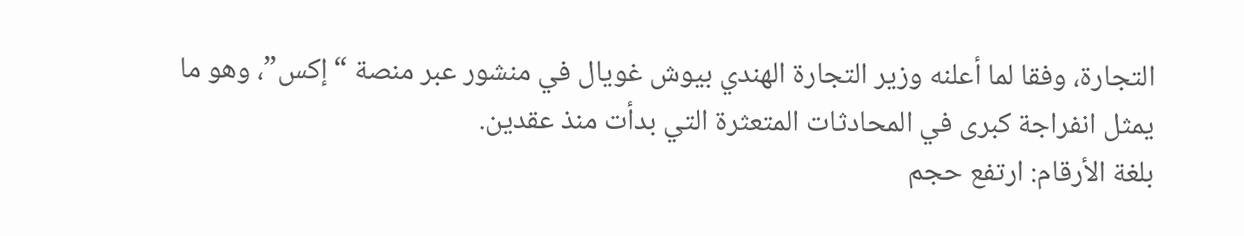التجارة، وفقا لما أعلنه وزير التجارة الهندي بيوش غويال في منشور عبر منصة “إكس”، وهو ما يمثل انفراجة كبرى في المحادثات المتعثرة التي بدأت منذ عقدين.
بلغة الأرقام: ارتفع حجم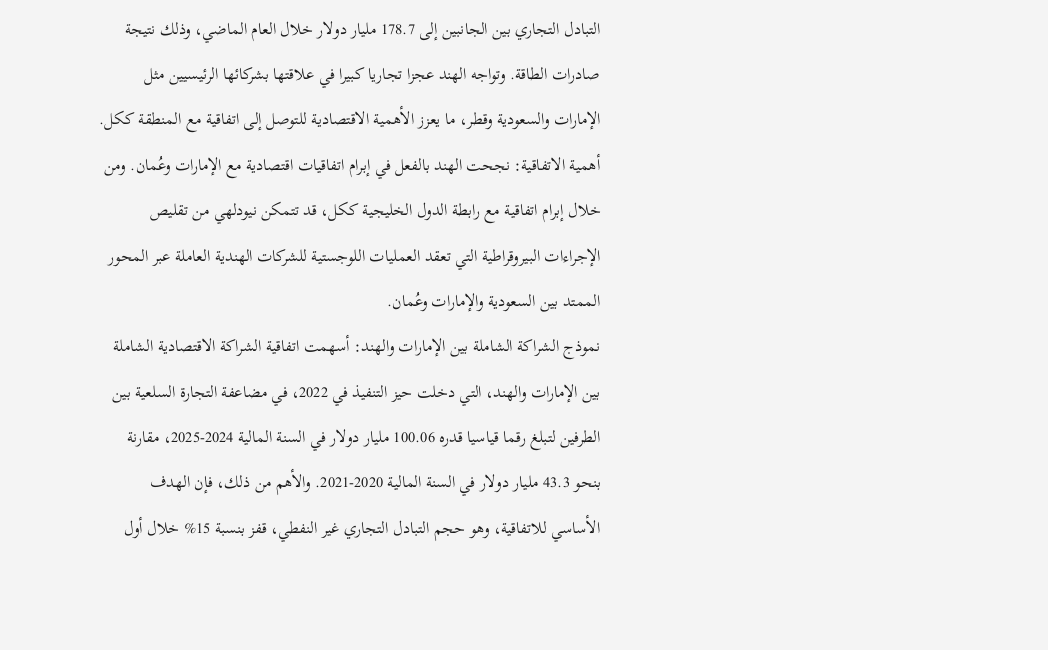التبادل التجاري بين الجانبين إلى 178.7 مليار دولار خلال العام الماضي، وذلك نتيجة صادرات الطاقة. وتواجه الهند عجزا تجاريا كبيرا في علاقتها بشركائها الرئيسيين مثل الإمارات والسعودية وقطر، ما يعزز الأهمية الاقتصادية للتوصل إلى اتفاقية مع المنطقة ككل.
أهمية الاتفاقية: نجحت الهند بالفعل في إبرام اتفاقيات اقتصادية مع الإمارات وعُمان. ومن خلال إبرام اتفاقية مع رابطة الدول الخليجية ككل، قد تتمكن نيودلهي من تقليص الإجراءات البيروقراطية التي تعقد العمليات اللوجستية للشركات الهندية العاملة عبر المحور الممتد بين السعودية والإمارات وعُمان.
نموذج الشراكة الشاملة بين الإمارات والهند: أسهمت اتفاقية الشراكة الاقتصادية الشاملة بين الإمارات والهند، التي دخلت حيز التنفيذ في 2022، في مضاعفة التجارة السلعية بين الطرفين لتبلغ رقما قياسيا قدره 100.06 مليار دولار في السنة المالية 2024-2025، مقارنة بنحو 43.3 مليار دولار في السنة المالية 2020-2021. والأهم من ذلك، فإن الهدف الأساسي للاتفاقية، وهو حجم التبادل التجاري غير النفطي، قفز بنسبة 15% خلال أول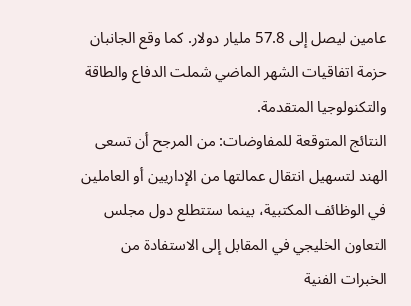عامين ليصل إلى 57.8 مليار دولار. كما وقع الجانبان حزمة اتفاقيات الشهر الماضي شملت الدفاع والطاقة والتكنولوجيا المتقدمة.
النتائج المتوقعة للمفاوضات: من المرجح أن تسعى الهند لتسهيل انتقال عمالتها من الإداريين أو العاملين في الوظائف المكتبية، بينما ستتطلع دول مجلس التعاون الخليجي في المقابل إلى الاستفادة من الخبرات الفنية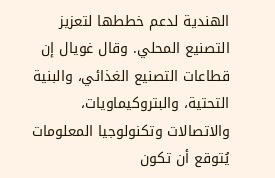الهندية لدعم خططها لتعزيز التصنيع المحلي. وقال غويال إن قطاعات التصنيع الغذائي، والبنية التحتية، والبتروكيماويات، والاتصالات وتكنولوجيا المعلومات يُتوقع أن تكون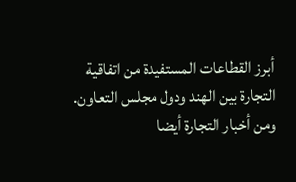أبرز القطاعات المستفيدة من اتفاقية التجارة بين الهند ودول مجلس التعاون.
ومن أخبار التجارة أيضا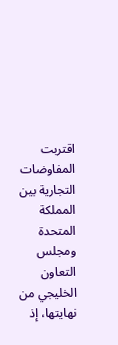اقتربت المفاوضات التجارية بين المملكة المتحدة ومجلس التعاون الخليجي من نهايتها، إذ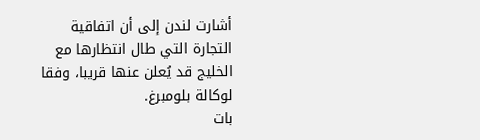أشارت لندن إلى أن اتفاقية التجارة التي طال انتظارها مع الخليج قد يُعلن عنها قريبا، وفقا لوكالة بلومبرغ.
بات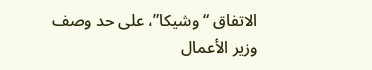الاتفاق “وشيكا”، على حد وصف وزير الأعمال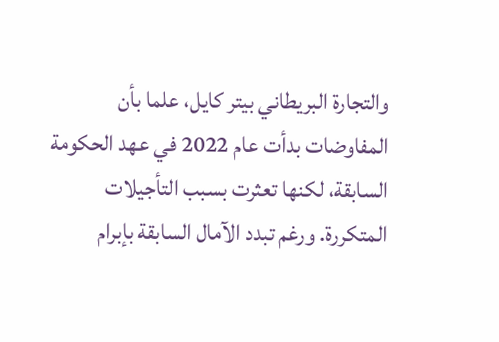والتجارة البريطاني بيتر كايل، علما بأن المفاوضات بدأت عام 2022 في عهد الحكومة السابقة، لكنها تعثرت بسبب التأجيلات المتكررة. ورغم تبدد الآمال السابقة بإبرام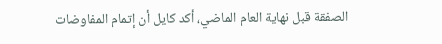الصفقة قبل نهاية العام الماضي، أكد كايل أن إتمام المفاوضات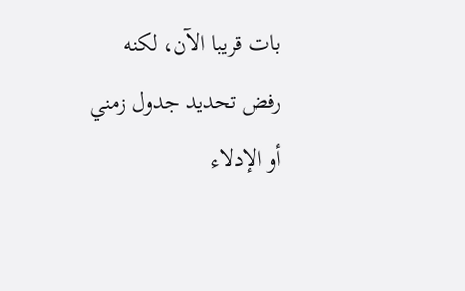بات قريبا الآن، لكنه رفض تحديد جدول زمني أو الإدلاء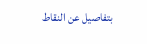بتفاصيل عن النقاط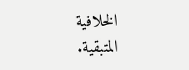الخلافية المتبقية.